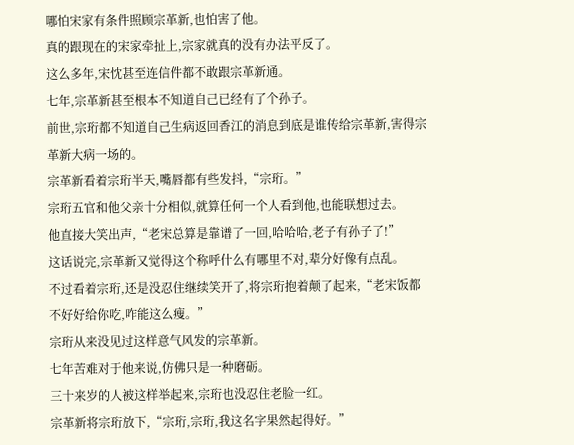哪怕宋家有条件照顾宗革新,也怕害了他。
真的跟现在的宋家牵扯上,宗家就真的没有办法平反了。
这么多年,宋忱甚至连信件都不敢跟宗革新通。
七年,宗革新甚至根本不知道自己已经有了个孙子。
前世,宗珩都不知道自己生病返回香江的消息到底是谁传给宗革新,害得宗革新大病一场的。
宗革新看着宗珩半天,嘴唇都有些发抖,“宗珩。”
宗珩五官和他父亲十分相似,就算任何一个人看到他,也能联想过去。
他直接大笑出声,“老宋总算是靠谱了一回,哈哈哈,老子有孙子了!”
这话说完,宗革新又觉得这个称呼什么有哪里不对,辈分好像有点乱。
不过看着宗珩,还是没忍住继续笑开了,将宗珩抱着颠了起来,“老宋饭都不好好给你吃,咋能这么瘦。”
宗珩从来没见过这样意气风发的宗革新。
七年苦难对于他来说,仿佛只是一种磨砺。
三十来岁的人被这样举起来,宗珩也没忍住老脸一红。
宗革新将宗珩放下,“宗珩,宗珩,我这名字果然起得好。”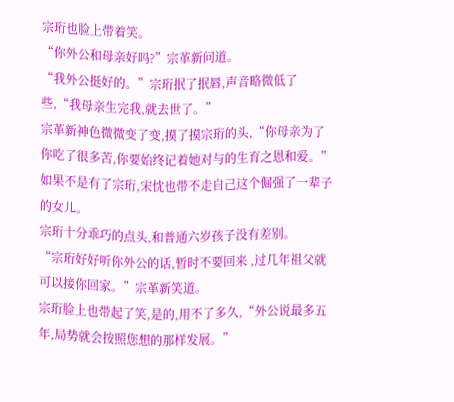宗珩也脸上带着笑。
“你外公和母亲好吗?”宗革新问道。
“我外公挺好的。”宗珩抿了抿唇,声音略微低了些,“我母亲生完我,就去世了。”
宗革新神色微微变了变,摸了摸宗珩的头,“你母亲为了你吃了很多苦,你要始终记着她对与的生育之恩和爱。”
如果不是有了宗珩,宋忱也带不走自己这个倔强了一辈子的女儿。
宗珩十分乖巧的点头,和普通六岁孩子没有差别。
“宗珩好好听你外公的话,暂时不要回来 ,过几年祖父就可以接你回家。”宗革新笑道。
宗珩脸上也带起了笑,是的,用不了多久,“外公说最多五年,局势就会按照您想的那样发展。”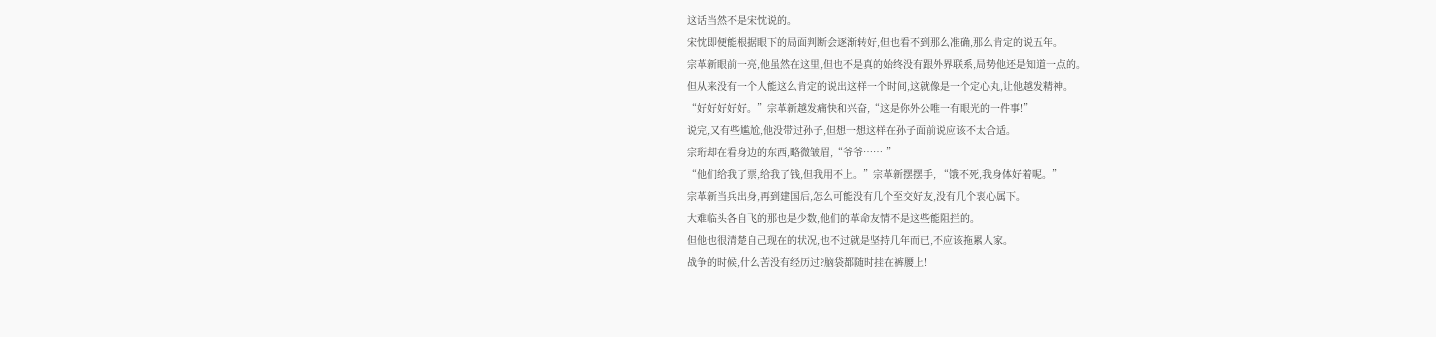这话当然不是宋忱说的。
宋忱即便能根据眼下的局面判断会逐渐转好,但也看不到那么准确,那么肯定的说五年。
宗革新眼前一亮,他虽然在这里,但也不是真的始终没有跟外界联系,局势他还是知道一点的。
但从来没有一个人能这么肯定的说出这样一个时间,这就像是一个定心丸,让他越发精神。
“好好好好好。”宗革新越发痛快和兴奋,“这是你外公唯一有眼光的一件事!”
说完,又有些尴尬,他没带过孙子,但想一想这样在孙子面前说应该不太合适。
宗珩却在看身边的东西,略微皱眉,“爷爷…… ”
“他们给我了票,给我了钱,但我用不上。”宗革新摆摆手, “饿不死,我身体好着呢。”
宗革新当兵出身,再到建国后,怎么可能没有几个至交好友,没有几个衷心属下。
大难临头各自飞的那也是少数,他们的革命友情不是这些能阻拦的。
但他也很清楚自己现在的状况,也不过就是坚持几年而已,不应该拖累人家。
战争的时候,什么苦没有经历过?脑袋都随时挂在裤腰上!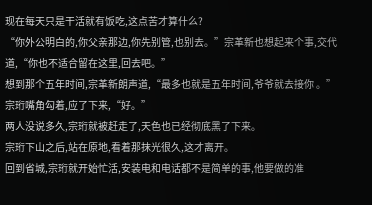现在每天只是干活就有饭吃,这点苦才算什么?
“你外公明白的,你父亲那边,你先别管,也别去。”宗革新也想起来个事,交代道,“你也不适合留在这里,回去吧。”
想到那个五年时间,宗革新朗声道,“最多也就是五年时间,爷爷就去接你 。”
宗珩嘴角勾着,应了下来,“好。”
两人没说多久,宗珩就被赶走了,天色也已经彻底黑了下来。
宗珩下山之后,站在原地,看着那抹光很久,这才离开。
回到省城,宗珩就开始忙活,安装电和电话都不是简单的事,他要做的准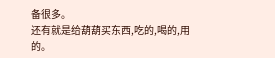备很多。
还有就是给葫葫买东西,吃的,喝的,用的。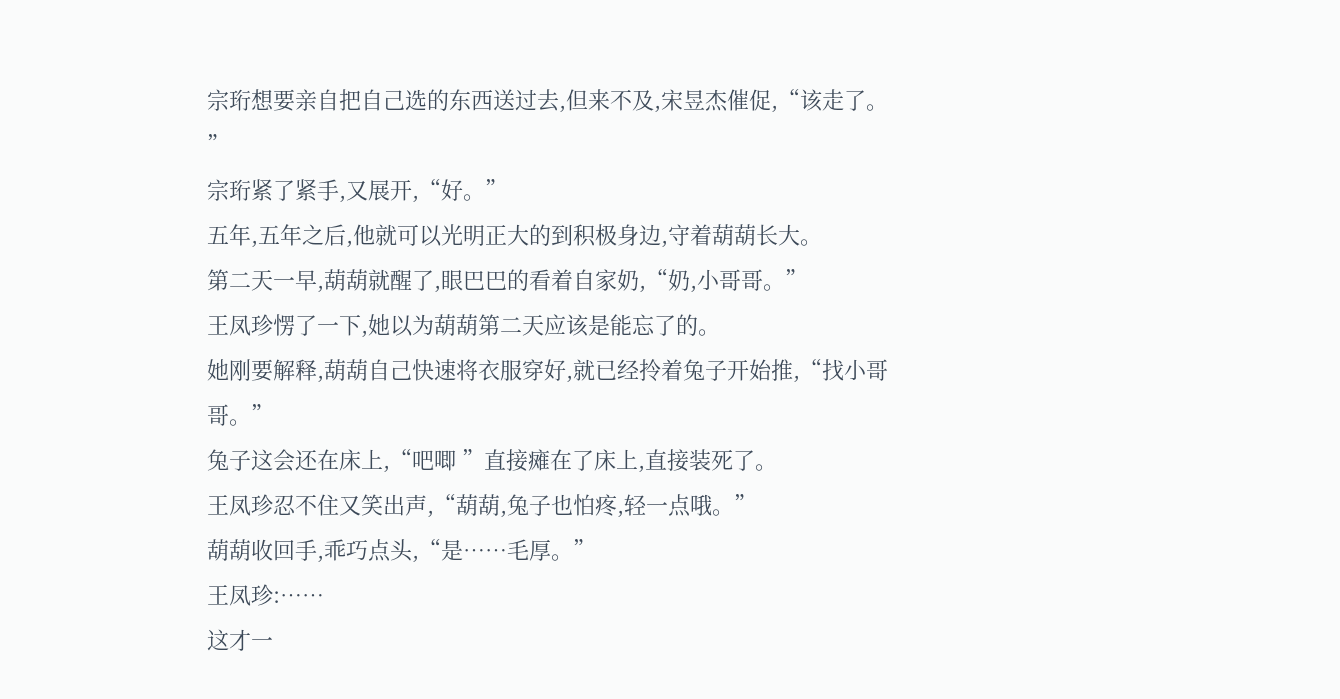宗珩想要亲自把自己选的东西送过去,但来不及,宋昱杰催促,“该走了。 ”
宗珩紧了紧手,又展开,“好。”
五年,五年之后,他就可以光明正大的到积极身边,守着葫葫长大。
第二天一早,葫葫就醒了,眼巴巴的看着自家奶,“奶,小哥哥。”
王凤珍愣了一下,她以为葫葫第二天应该是能忘了的。
她刚要解释,葫葫自己快速将衣服穿好,就已经拎着兔子开始推,“找小哥哥。”
兔子这会还在床上,“吧唧 ”直接瘫在了床上,直接装死了。
王凤珍忍不住又笑出声,“葫葫,兔子也怕疼,轻一点哦。”
葫葫收回手,乖巧点头,“是……毛厚。”
王凤珍:……
这才一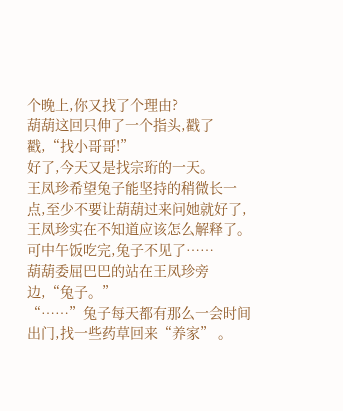个晚上,你又找了个理由?
葫葫这回只伸了一个指头,戳了戳,“找小哥哥!”
好了,今天又是找宗珩的一天。
王凤珍希望兔子能坚持的稍微长一点,至少不要让葫葫过来问她就好了,王凤珍实在不知道应该怎么解释了。
可中午饭吃完,兔子不见了……
葫葫委屈巴巴的站在王凤珍旁边,“兔子。”
“……”兔子每天都有那么一会时间出门,找一些药草回来“养家” 。